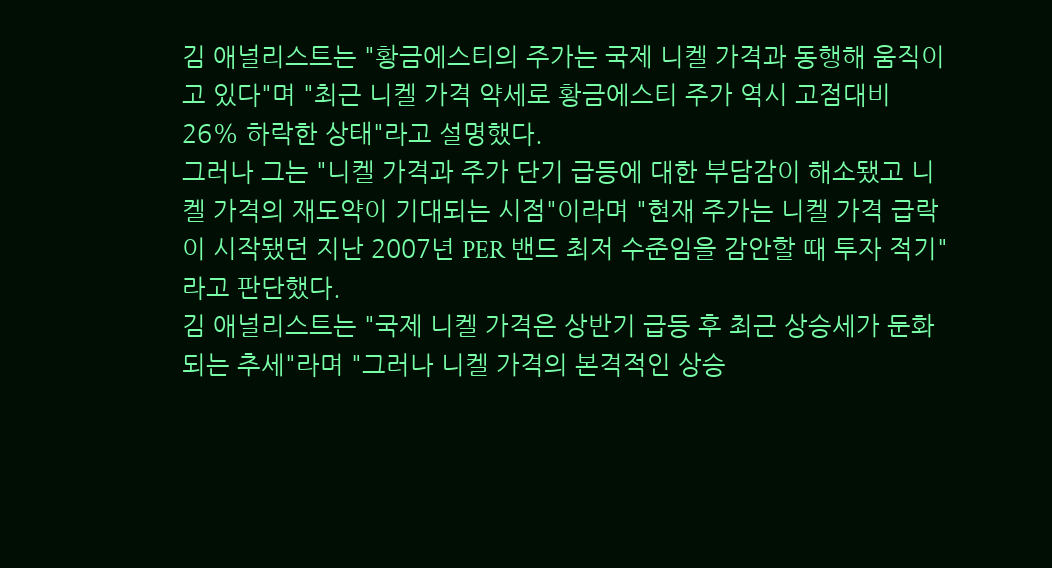김 애널리스트는 "황금에스티의 주가는 국제 니켈 가격과 동행해 움직이고 있다"며 "최근 니켈 가격 약세로 황금에스티 주가 역시 고점대비 26% 하락한 상태"라고 설명했다.
그러나 그는 "니켈 가격과 주가 단기 급등에 대한 부담감이 해소됐고 니켈 가격의 재도약이 기대되는 시점"이라며 "현재 주가는 니켈 가격 급락이 시작됐던 지난 2007년 PER 밴드 최저 수준임을 감안할 때 투자 적기"라고 판단했다.
김 애널리스트는 "국제 니켈 가격은 상반기 급등 후 최근 상승세가 둔화되는 추세"라며 "그러나 니켈 가격의 본격적인 상승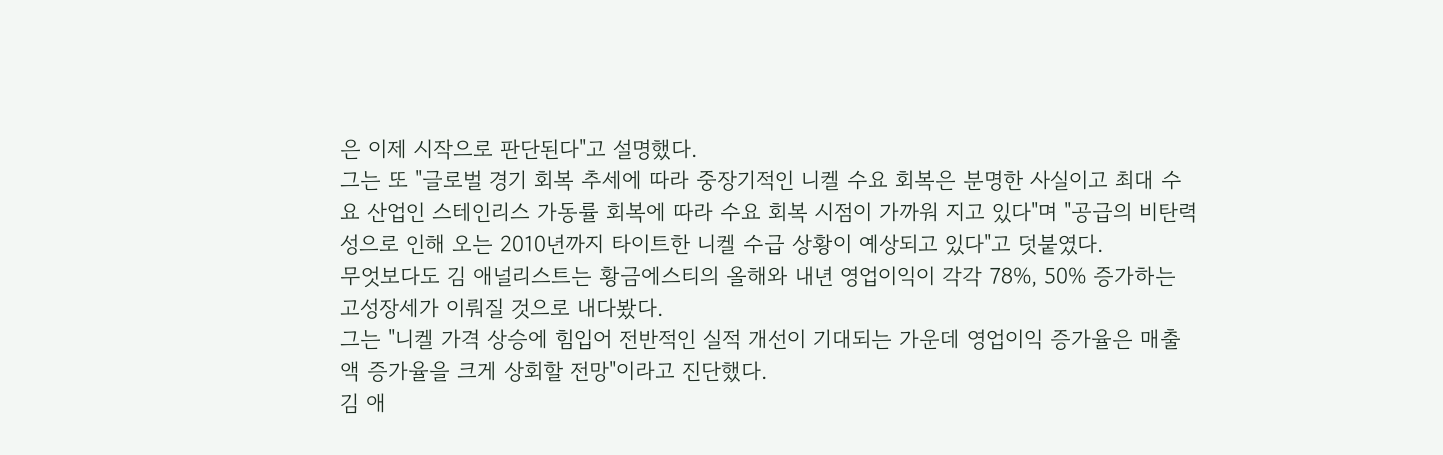은 이제 시작으로 판단된다"고 설명했다.
그는 또 "글로벌 경기 회복 추세에 따라 중장기적인 니켈 수요 회복은 분명한 사실이고 최대 수요 산업인 스테인리스 가동률 회복에 따라 수요 회복 시점이 가까워 지고 있다"며 "공급의 비탄력성으로 인해 오는 2010년까지 타이트한 니켈 수급 상황이 예상되고 있다"고 덧붙였다.
무엇보다도 김 애널리스트는 황금에스티의 올해와 내년 영업이익이 각각 78%, 50% 증가하는 고성장세가 이뤄질 것으로 내다봤다.
그는 "니켈 가격 상승에 힘입어 전반적인 실적 개선이 기대되는 가운데 영업이익 증가율은 매출액 증가율을 크게 상회할 전망"이라고 진단했다.
김 애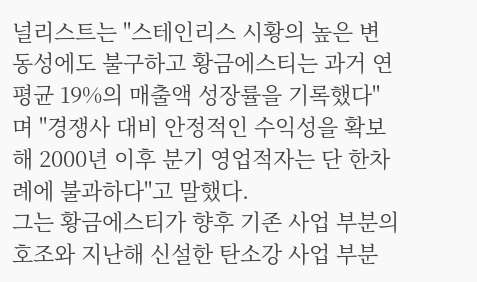널리스트는 "스테인리스 시황의 높은 변동성에도 불구하고 황금에스티는 과거 연평균 19%의 매출액 성장률을 기록했다"며 "경쟁사 대비 안정적인 수익성을 확보해 2000년 이후 분기 영업적자는 단 한차례에 불과하다"고 말했다.
그는 황금에스티가 향후 기존 사업 부분의 호조와 지난해 신설한 탄소강 사업 부분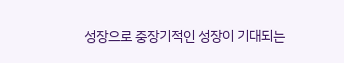성장으로 중장기적인 성장이 기대되는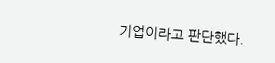기업이라고 판단했다.